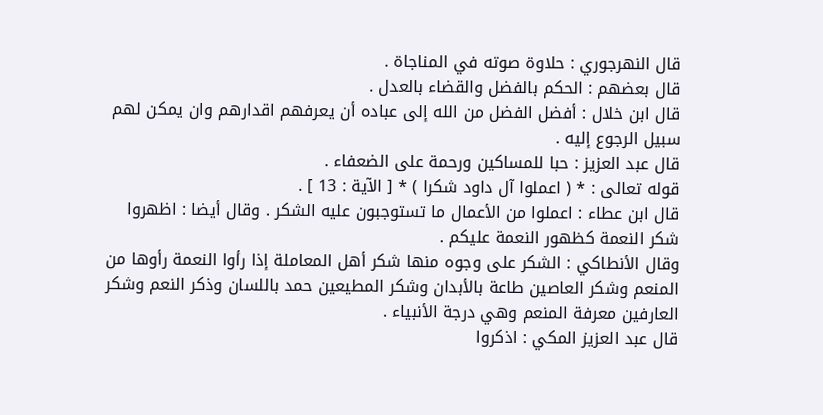قال النهرجوري : حلاوة صوته في المناجاة .
قال بعضهم : الحكم بالفضل والقضاء بالعدل .
قال ابن خلال : أفضل الفضل من الله إلى عباده أن يعرفهم اقدارهم وان يمكن لهم
سبيل الرجوع إليه .
قال عبد العزيز : حبا للمساكين ورحمة على الضعفاء .
قوله تعالى : * ( اعملوا آل داود شكرا ) * [ الآية : 13 ] .
قال ابن عطاء : اعملوا من الأعمال ما تستوجبون عليه الشكر . وقال أيضا : اظهروا
شكر النعمة كظهور النعمة عليكم .
وقال الأنطاكي : الشكر على وجوه منها شكر أهل المعاملة إذا رأوا النعمة رأوها من
المنعم وشكر العاصين طاعة بالأبدان وشكر المطيعين حمد باللسان وذكر النعم وشكر
العارفين معرفة المنعم وهي درجة الأنبياء .
قال عبد العزيز المكي : اذكروا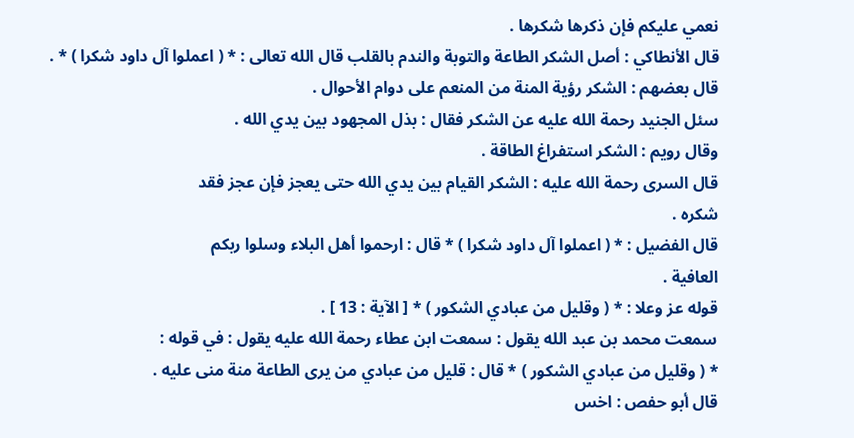نعمي عليكم فإن ذكرها شكرها .
قال الأنطاكي : أصل الشكر الطاعة والتوبة والندم بالقلب قال الله تعالى : * ( اعملوا آل داود شكرا ) * .
قال بعضهم : الشكر رؤية المنة من المنعم على دوام الأحوال .
سئل الجنيد رحمة الله عليه عن الشكر فقال : بذل المجهود بين يدي الله .
وقال رويم : الشكر استفراغ الطاقة .
قال السرى رحمة الله عليه : الشكر القيام بين يدي الله حتى يعجز فإن عجز فقد
شكره .
قال الفضيل : * ( اعملوا آل داود شكرا ) * قال : ارحموا أهل البلاء وسلوا ربكم
العافية .
قوله عز وعلا : * ( وقليل من عبادي الشكور ) * [ الآية : 13 ] .
سمعت محمد بن عبد الله يقول : سمعت ابن عطاء رحمة الله عليه يقول : في قوله :
* ( وقليل من عبادي الشكور ) * قال : قليل من عبادي من يرى الطاعة منة منى عليه .
قال أبو حفص : اخس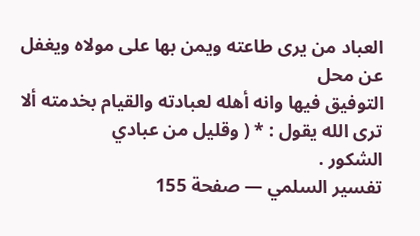العباد من يرى طاعته ويمن بها على مولاه ويغفل عن محل
التوفيق فيها وانه أهله لعبادته والقيام بخدمته ألا ترى الله يقول : * ( وقليل من عبادي
الشكور .
تفسير السلمي — صفحة 155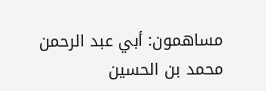مساهمون: أبي عبد الرحمن محمد بن الحسين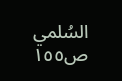السُلمي
ص١٥٥